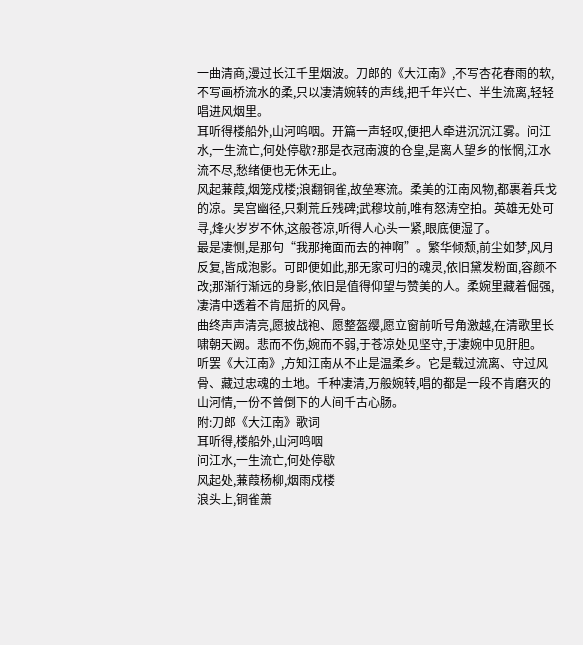一曲清商,漫过长江千里烟波。刀郎的《大江南》,不写杏花春雨的软,不写画桥流水的柔,只以凄清婉转的声线,把千年兴亡、半生流离,轻轻唱进风烟里。
耳听得楼船外,山河呜咽。开篇一声轻叹,便把人牵进沉沉江雾。问江水,一生流亡,何处停歇?那是衣冠南渡的仓皇,是离人望乡的怅惘,江水流不尽,愁绪便也无休无止。
风起蒹葭,烟笼戍楼;浪翻铜雀,故垒寒流。柔美的江南风物,都裹着兵戈的凉。吴宫幽径,只剩荒丘残碑;武穆坟前,唯有怒涛空拍。英雄无处可寻,烽火岁岁不休,这般苍凉,听得人心头一紧,眼底便湿了。
最是凄恻,是那句“我那掩面而去的神啊”。繁华倾颓,前尘如梦,风月反复,皆成泡影。可即便如此,那无家可归的魂灵,依旧黛发粉面,容颜不改;那渐行渐远的身影,依旧是值得仰望与赞美的人。柔婉里藏着倔强,凄清中透着不肯屈折的风骨。
曲终声声清亮,愿披战袍、愿整盔缨,愿立窗前听号角激越,在清歌里长啸朝天阙。悲而不伤,婉而不弱,于苍凉处见坚守,于凄婉中见肝胆。
听罢《大江南》,方知江南从不止是温柔乡。它是载过流离、守过风骨、藏过忠魂的土地。千种凄清,万般婉转,唱的都是一段不肯磨灭的山河情,一份不曾倒下的人间千古心肠。
附:刀郎《大江南》歌词
耳听得,楼船外,山河鸣咽
问江水,一生流亡,何处停歇
风起处,蒹葭杨柳,烟雨戍楼
浪头上,铜雀萧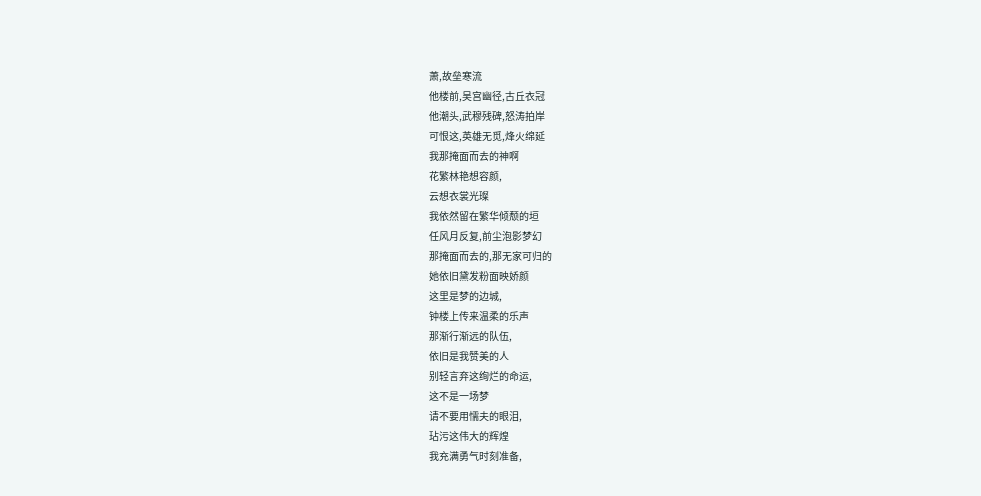萧,故垒寒流
他楼前,吴宫幽径,古丘衣冠
他潮头,武穆残碑,怒涛拍岸
可恨这,英雄无觅,烽火绵延
我那掩面而去的神啊
花繁林艳想容颜,
云想衣裳光璨
我依然留在繁华倾颓的垣
任风月反复,前尘泡影梦幻
那掩面而去的,那无家可归的
她依旧黛发粉面映娇颜
这里是梦的边城,
钟楼上传来温柔的乐声
那渐行渐远的队伍,
依旧是我赞美的人
别轻言弃这绚烂的命运,
这不是一场梦
请不要用懦夫的眼泪,
玷污这伟大的辉煌
我充满勇气时刻准备,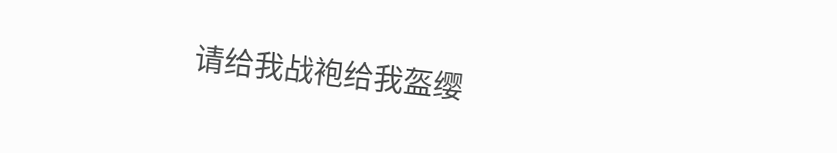请给我战袍给我盔缨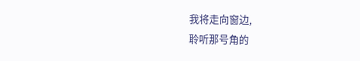我将走向窗边,
聆听那号角的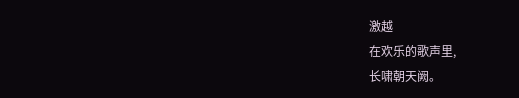激越
在欢乐的歌声里,
长啸朝天阙。